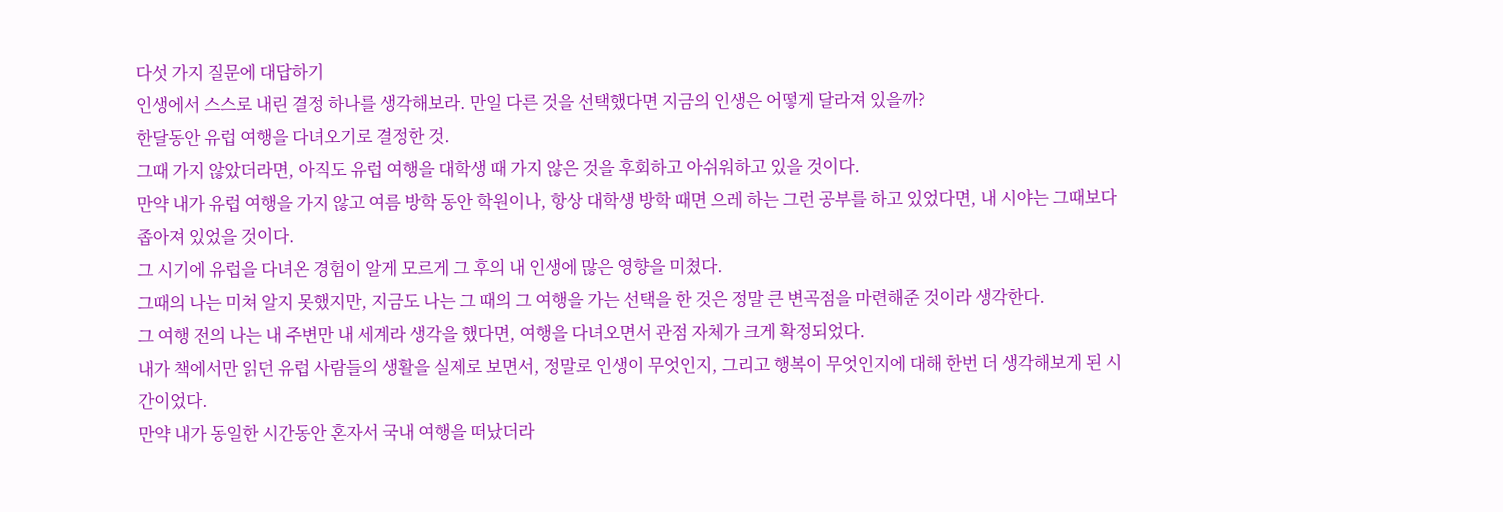다섯 가지 질문에 대답하기
인생에서 스스로 내린 결정 하나를 생각해보라. 만일 다른 것을 선택했다면 지금의 인생은 어떻게 달라져 있을까?
한달동안 유럽 여행을 다녀오기로 결정한 것.
그때 가지 않았더라면, 아직도 유럽 여행을 대학생 때 가지 않은 것을 후회하고 아쉬워하고 있을 것이다.
만약 내가 유럽 여행을 가지 않고 여름 방학 동안 학원이나, 항상 대학생 방학 때면 으레 하는 그런 공부를 하고 있었다면, 내 시야는 그때보다 좁아져 있었을 것이다.
그 시기에 유럽을 다녀온 경험이 알게 모르게 그 후의 내 인생에 많은 영향을 미쳤다.
그때의 나는 미쳐 알지 못했지만, 지금도 나는 그 때의 그 여행을 가는 선택을 한 것은 정말 큰 변곡점을 마련해준 것이라 생각한다.
그 여행 전의 나는 내 주변만 내 세계라 생각을 했다면, 여행을 다녀오면서 관점 자체가 크게 확정되었다.
내가 책에서만 읽던 유럽 사람들의 생활을 실제로 보면서, 정말로 인생이 무엇인지, 그리고 행복이 무엇인지에 대해 한번 더 생각해보게 된 시간이었다.
만약 내가 동일한 시간동안 혼자서 국내 여행을 떠났더라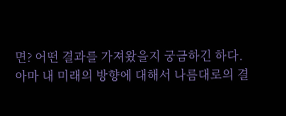면? 어떤 결과를 가져왔을지 궁금하긴 하다.
아마 내 미래의 방향에 대해서 나름대로의 결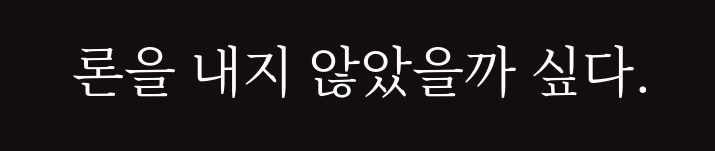론을 내지 않았을까 싶다.